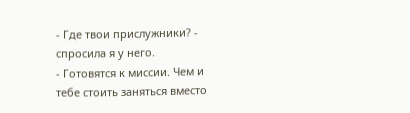- Где твои прислужники? - спросила я у него.
- Готовятся к миссии. Чем и тебе стоить заняться вместо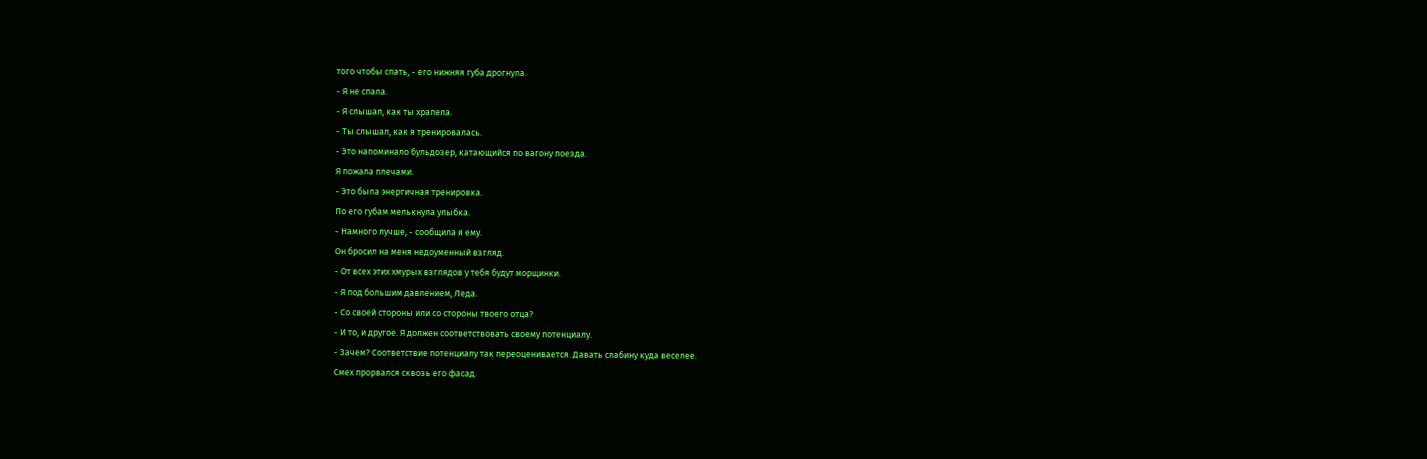того чтобы спать, - его нижняя губа дрогнула.
- Я не спала.
- Я слышал, как ты храпела.
- Ты слышал, как я тренировалась.
- Это напоминало бульдозер, катающийся по вагону поезда.
Я пожала плечами.
- Это была энергичная тренировка.
По его губам мелькнула улыбка.
- Намного лучше, - сообщила я ему.
Он бросил на меня недоуменный взгляд.
- От всех этих хмурых взглядов у тебя будут морщинки.
- Я под большим давлением, Леда.
- Со своей стороны или со стороны твоего отца?
- И то, и другое. Я должен соответствовать своему потенциалу.
- Зачем? Соответствие потенциалу так переоценивается. Давать слабину куда веселее.
Смех прорвался сквозь его фасад.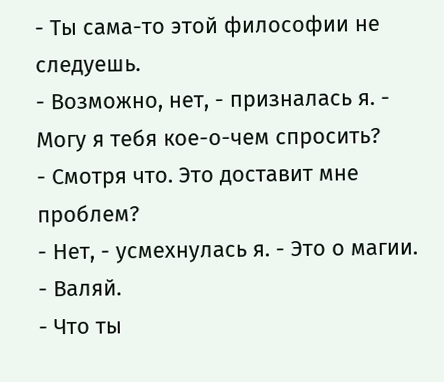- Ты сама-то этой философии не следуешь.
- Возможно, нет, - призналась я. - Могу я тебя кое-о-чем спросить?
- Смотря что. Это доставит мне проблем?
- Нет, - усмехнулась я. - Это о магии.
- Валяй.
- Что ты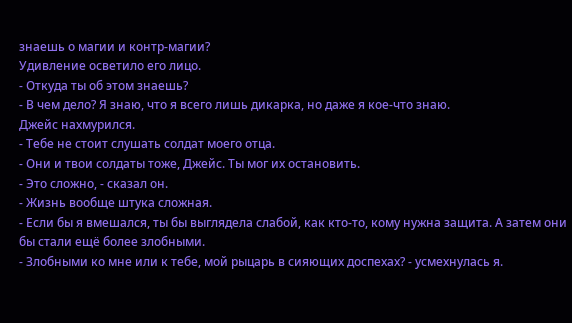знаешь о магии и контр-магии?
Удивление осветило его лицо.
- Откуда ты об этом знаешь?
- В чем дело? Я знаю, что я всего лишь дикарка, но даже я кое-что знаю.
Джейс нахмурился.
- Тебе не стоит слушать солдат моего отца.
- Они и твои солдаты тоже, Джейс. Ты мог их остановить.
- Это сложно, - сказал он.
- Жизнь вообще штука сложная.
- Если бы я вмешался, ты бы выглядела слабой, как кто-то, кому нужна защита. А затем они бы стали ещё более злобными.
- Злобными ко мне или к тебе, мой рыцарь в сияющих доспехах? - усмехнулась я.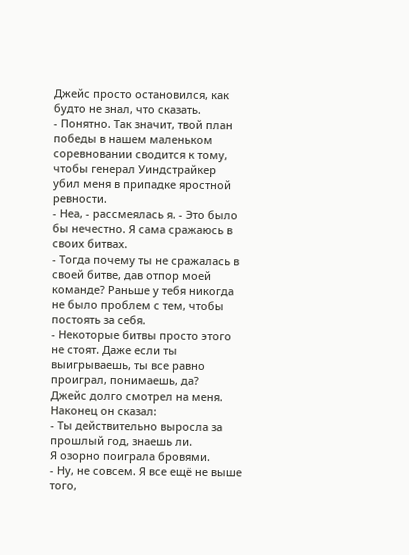Джейс просто остановился, как будто не знал, что сказать.
- Понятно. Так значит, твой план победы в нашем маленьком соревновании сводится к тому, чтобы генерал Уиндстрайкер убил меня в припадке яростной ревности.
- Неа, - рассмеялась я. - Это было бы нечестно. Я сама сражаюсь в своих битвах.
- Тогда почему ты не сражалась в своей битве, дав отпор моей команде? Раньше у тебя никогда не было проблем с тем, чтобы постоять за себя.
- Некоторые битвы просто этого не стоят. Даже если ты выигрываешь, ты все равно проиграл, понимаешь, да?
Джейс долго смотрел на меня. Наконец он сказал:
- Ты действительно выросла за прошлый год, знаешь ли.
Я озорно поиграла бровями.
- Ну, не совсем. Я все ещё не выше того,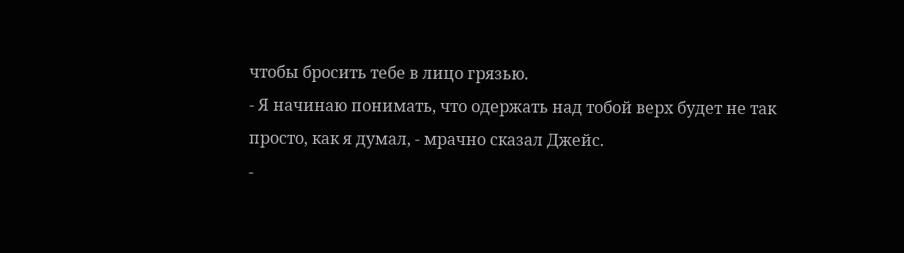чтобы бросить тебе в лицо грязью.
- Я начинаю понимать, что одержать над тобой верх будет не так просто, как я думал, - мрачно сказал Джейс.
-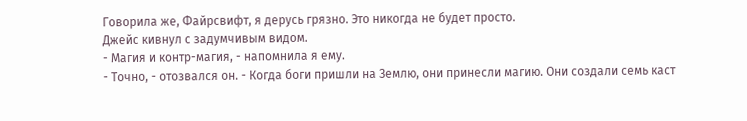Говорила же, Файрсвифт, я дерусь грязно. Это никогда не будет просто.
Джейс кивнул с задумчивым видом.
- Магия и контр-магия, - напомнила я ему.
- Точно, - отозвался он. - Когда боги пришли на Землю, они принесли магию. Они создали семь каст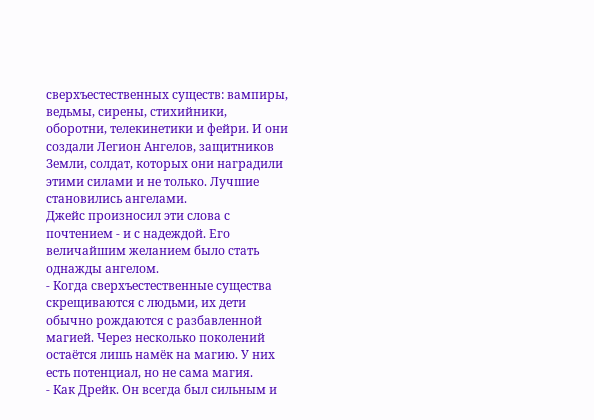сверхъестественных существ: вампиры, ведьмы, сирены, стихийники, оборотни, телекинетики и фейри. И они создали Легион Ангелов, защитников Земли, солдат, которых они наградили этими силами и не только. Лучшие становились ангелами.
Джейс произносил эти слова с почтением - и с надеждой. Его величайшим желанием было стать однажды ангелом.
- Когда сверхъестественные существа скрещиваются с людьми, их дети обычно рождаются с разбавленной магией. Через несколько поколений остаётся лишь намёк на магию. У них есть потенциал, но не сама магия.
- Как Дрейк. Он всегда был сильным и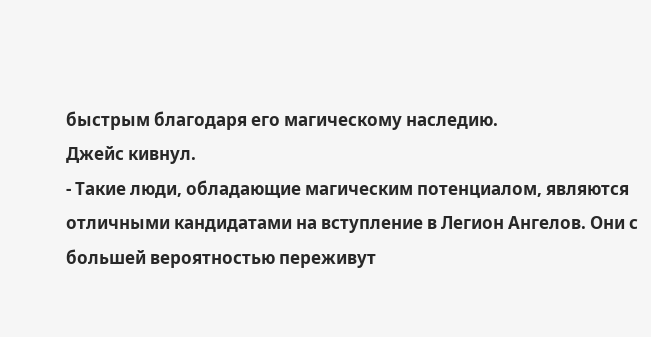быстрым благодаря его магическому наследию.
Джейс кивнул.
- Такие люди, обладающие магическим потенциалом, являются отличными кандидатами на вступление в Легион Ангелов. Они с большей вероятностью переживут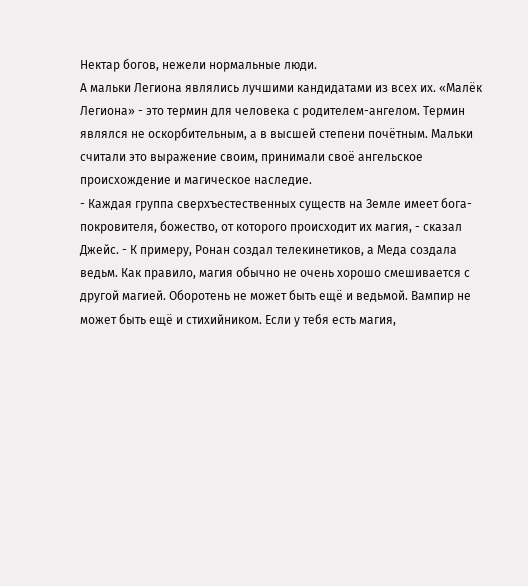Нектар богов, нежели нормальные люди.
А мальки Легиона являлись лучшими кандидатами из всех их. «Малёк Легиона» - это термин для человека с родителем-ангелом. Термин являлся не оскорбительным, а в высшей степени почётным. Мальки считали это выражение своим, принимали своё ангельское происхождение и магическое наследие.
- Каждая группа сверхъестественных существ на Земле имеет бога-покровителя, божество, от которого происходит их магия, - сказал Джейс. - К примеру, Ронан создал телекинетиков, а Меда создала ведьм. Как правило, магия обычно не очень хорошо смешивается с другой магией. Оборотень не может быть ещё и ведьмой. Вампир не может быть ещё и стихийником. Если у тебя есть магия,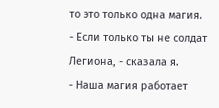то это только одна магия.
- Если только ты не солдат Легиона, - сказала я.
- Наша магия работает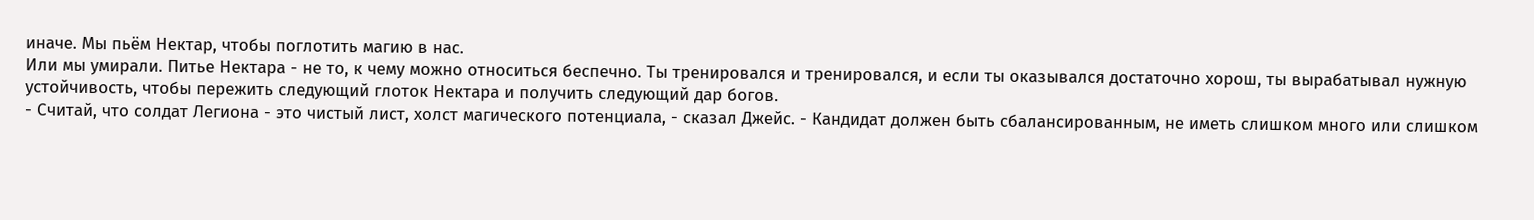иначе. Мы пьём Нектар, чтобы поглотить магию в нас.
Или мы умирали. Питье Нектара - не то, к чему можно относиться беспечно. Ты тренировался и тренировался, и если ты оказывался достаточно хорош, ты вырабатывал нужную устойчивость, чтобы пережить следующий глоток Нектара и получить следующий дар богов.
- Считай, что солдат Легиона - это чистый лист, холст магического потенциала, - сказал Джейс. - Кандидат должен быть сбалансированным, не иметь слишком много или слишком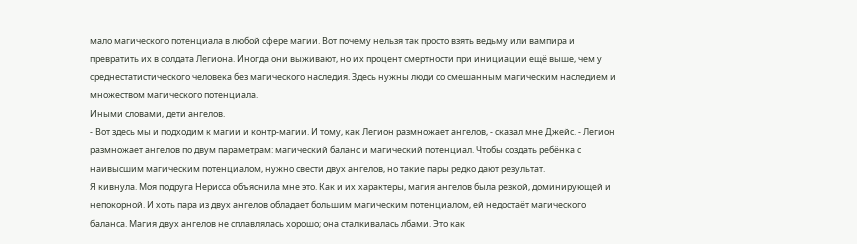мало магического потенциала в любой сфере магии. Вот почему нельзя так просто взять ведьму или вампира и превратить их в солдата Легиона. Иногда они выживают, но их процент смертности при инициации ещё выше, чем у среднестатистического человека без магического наследия. Здесь нужны люди со смешанным магическим наследием и множеством магического потенциала.
Иными словами, дети ангелов.
- Вот здесь мы и подходим к магии и контр-магии. И тому, как Легион размножает ангелов, - сказал мне Джейс. - Легион размножает ангелов по двум параметрам: магический баланс и магический потенциал. Чтобы создать ребёнка с наивысшим магическим потенциалом, нужно свести двух ангелов, но такие пары редко дают результат.
Я кивнула. Моя подруга Нерисса объяснила мне это. Как и их характеры, магия ангелов была резкой, доминирующей и непокорной. И хоть пара из двух ангелов обладает большим магическим потенциалом, ей недостаёт магического баланса. Магия двух ангелов не сплавлялась хорошо; она сталкивалась лбами. Это как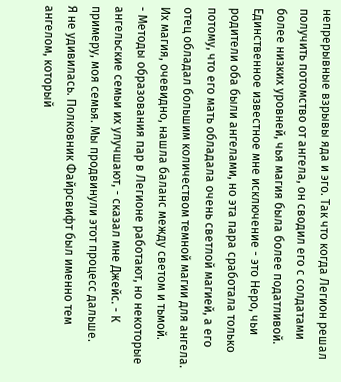непрерывные взрывы яда и эго. Так что когда Легион решал получить потомство от ангела, он сводил его с солдатами более низких уровней, чья магия была более податливой.
Единственное известное мне исключение - это Неро, чьи родители оба были ангелами, но эта пара сработала только потому, что его мать обладала очень светлой магией, а его отец обладал большим количеством темной магии для ангела. Их магия, очевидно, нашла баланс между светом и тьмой.
- Методы образования пар в Легионе работают, но некоторые ангельские семьи их улучшают, - сказал мне Джейс. - К примеру, моя семья. Мы продвинули этот процесс дальше.
Я не удивилась. Полковник Файрсвифт был именно тем ангелом, который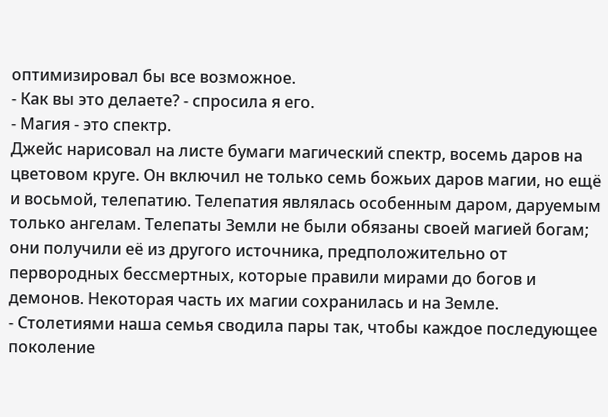оптимизировал бы все возможное.
- Как вы это делаете? - спросила я его.
- Магия - это спектр.
Джейс нарисовал на листе бумаги магический спектр, восемь даров на цветовом круге. Он включил не только семь божьих даров магии, но ещё и восьмой, телепатию. Телепатия являлась особенным даром, даруемым только ангелам. Телепаты Земли не были обязаны своей магией богам; они получили её из другого источника, предположительно от первородных бессмертных, которые правили мирами до богов и демонов. Некоторая часть их магии сохранилась и на Земле.
- Столетиями наша семья сводила пары так, чтобы каждое последующее поколение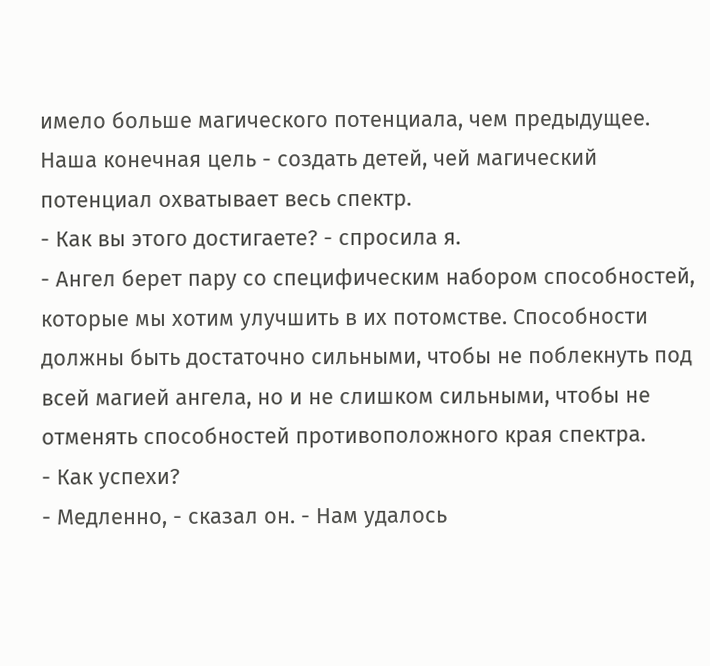имело больше магического потенциала, чем предыдущее. Наша конечная цель - создать детей, чей магический потенциал охватывает весь спектр.
- Как вы этого достигаете? - спросила я.
- Ангел берет пару со специфическим набором способностей, которые мы хотим улучшить в их потомстве. Способности должны быть достаточно сильными, чтобы не поблекнуть под всей магией ангела, но и не слишком сильными, чтобы не отменять способностей противоположного края спектра.
- Как успехи?
- Медленно, - сказал он. - Нам удалось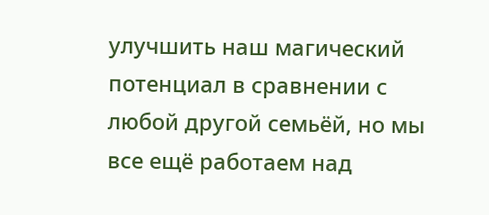улучшить наш магический потенциал в сравнении с любой другой семьёй, но мы все ещё работаем над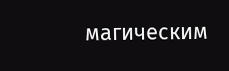магическим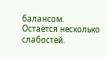балансом. Остаётся несколько слабостей.